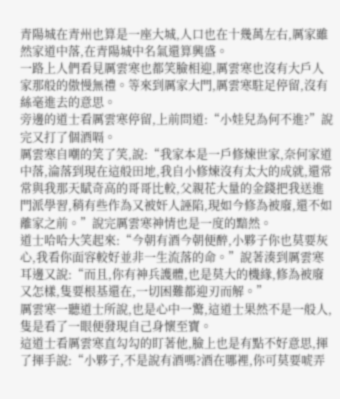青陽城在青州也算是一座大城,人口也在十幾萬左右,厲家雖然家道中落,在青陽城中名氣還算興盛。
一路上人們看見厲雲寒也都笑臉相迎,厲雲寒也沒有大戶人家那般的傲慢無禮。等來到厲家大門,厲雲寒駐足停留,沒有絲毫進去的意思。
旁邊的道士看厲雲寒停留,上前問道:“小娃兒為何不進?”說完又打了個酒嗝。
厲雲寒自嘲的笑了笑,說:“我家本是一戶修煉世家,奈何家道中落,淪落到現在這般田地,我自小修煉沒有太大的成就,還常常與我那天賦奇高的哥哥比較,父親花大量的金錢把我送進門派學習,稍有些作為又被奸人誣陷,現如今修為被廢,還不如離家之前。”說完厲雲寒神情也是一度的黯然。
道士哈哈大笑起來:“今朝有酒今朝便醉,小夥子你也莫要灰心,我看你面容較好並非一生流落的命。”說著湊到厲雲寒耳邊又說:“而且,你有神兵護體,也是莫大的機緣,修為被廢又怎樣,隻要根基還在,一切困難都迎刃而解。”
厲雲寒一聽道士所說,也是心中一驚,這道士果然不是一般人,隻是看了一眼便發現自己身懷至寶。
這道士看厲雲寒直勾勾的盯著他,臉上也是有點不好意思,揮了揮手說:“小夥子,不是說有酒嗎?酒在哪裡,你可莫要唬弄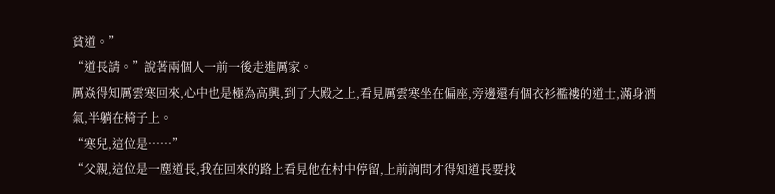貧道。”
“道長請。”說著兩個人一前一後走進厲家。
厲焱得知厲雲寒回來,心中也是極為高興,到了大殿之上,看見厲雲寒坐在偏座,旁邊還有個衣衫襤褸的道士,滿身酒氣,半躺在椅子上。
“寒兒,這位是……”
“父親,這位是一塵道長,我在回來的路上看見他在村中停留,上前詢問才得知道長要找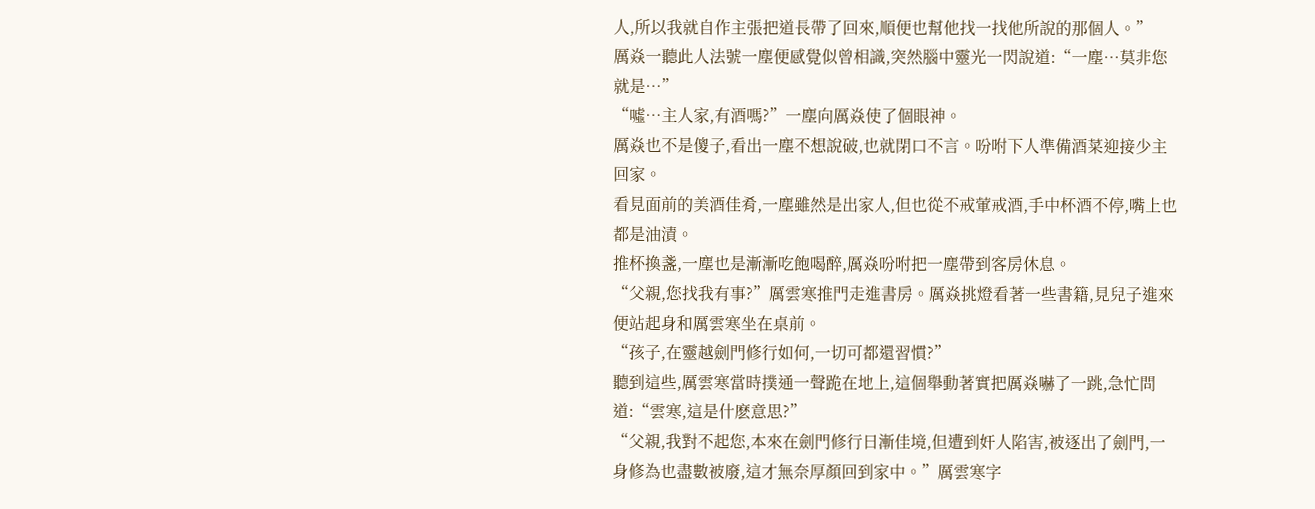人,所以我就自作主張把道長帶了回來,順便也幫他找一找他所說的那個人。”
厲焱一聽此人法號一塵便感覺似曾相識,突然腦中靈光一閃說道:“一塵…莫非您就是…”
“噓…主人家,有酒嗎?”一塵向厲焱使了個眼神。
厲焱也不是傻子,看出一塵不想說破,也就閉口不言。吩咐下人準備酒菜迎接少主回家。
看見面前的美酒佳肴,一塵雖然是出家人,但也從不戒葷戒酒,手中杯酒不停,嘴上也都是油漬。
推杯換盞,一塵也是漸漸吃飽喝醉,厲焱吩咐把一塵帶到客房休息。
“父親,您找我有事?”厲雲寒推門走進書房。厲焱挑燈看著一些書籍,見兒子進來便站起身和厲雲寒坐在桌前。
“孩子,在靈越劍門修行如何,一切可都還習慣?”
聽到這些,厲雲寒當時撲通一聲跪在地上,這個舉動著實把厲焱嚇了一跳,急忙問道:“雲寒,這是什麽意思?”
“父親,我對不起您,本來在劍門修行日漸佳境,但遭到奸人陷害,被逐出了劍門,一身修為也盡數被廢,這才無奈厚顏回到家中。”厲雲寒字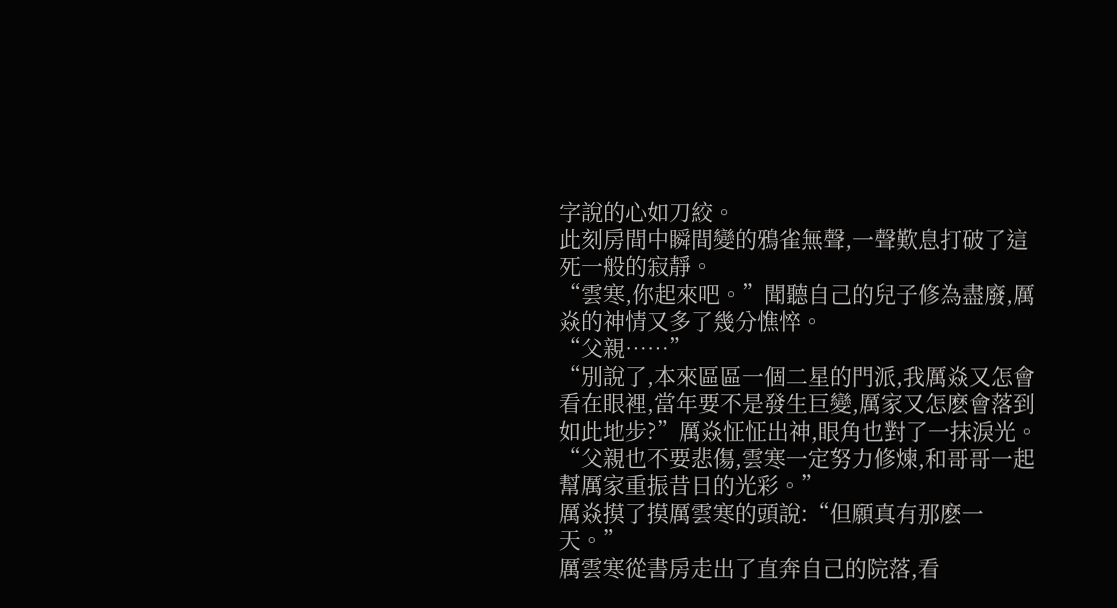字說的心如刀絞。
此刻房間中瞬間變的鴉雀無聲,一聲歎息打破了這死一般的寂靜。
“雲寒,你起來吧。”聞聽自己的兒子修為盡廢,厲焱的神情又多了幾分憔悴。
“父親……”
“別說了,本來區區一個二星的門派,我厲焱又怎會看在眼裡,當年要不是發生巨變,厲家又怎麽會落到如此地步?”厲焱怔怔出神,眼角也對了一抹淚光。
“父親也不要悲傷,雲寒一定努力修煉,和哥哥一起幫厲家重振昔日的光彩。”
厲焱摸了摸厲雲寒的頭說:“但願真有那麽一天。”
厲雲寒從書房走出了直奔自己的院落,看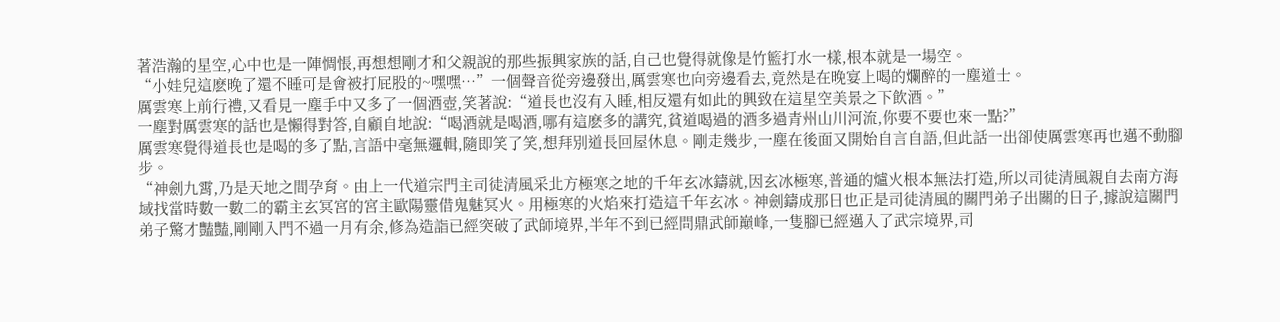著浩瀚的星空,心中也是一陣惆悵,再想想剛才和父親說的那些振興家族的話,自己也覺得就像是竹籃打水一樣,根本就是一場空。
“小娃兒這麽晚了還不睡可是會被打屁股的~嘿嘿…”一個聲音從旁邊發出,厲雲寒也向旁邊看去,竟然是在晚宴上喝的爛醉的一塵道士。
厲雲寒上前行禮,又看見一塵手中又多了一個酒壺,笑著說:“道長也沒有入睡,相反還有如此的興致在這星空美景之下飲酒。”
一塵對厲雲寒的話也是懶得對答,自顧自地說:“喝酒就是喝酒,哪有這麽多的講究,貧道喝過的酒多過青州山川河流,你要不要也來一點?”
厲雲寒覺得道長也是喝的多了點,言語中毫無邏輯,隨即笑了笑,想拜別道長回屋休息。剛走幾步,一塵在後面又開始自言自語,但此話一出卻使厲雲寒再也邁不動腳步。
“神劍九霄,乃是天地之間孕育。由上一代道宗門主司徒清風采北方極寒之地的千年玄冰鑄就,因玄冰極寒,普通的爐火根本無法打造,所以司徒清風親自去南方海域找當時數一數二的霸主玄冥宮的宮主歐陽靈借鬼魅冥火。用極寒的火焰來打造這千年玄冰。神劍鑄成那日也正是司徒清風的關門弟子出關的日子,據說這關門弟子驚才豔豔,剛剛入門不過一月有余,修為造詣已經突破了武師境界,半年不到已經問鼎武師巔峰,一隻腳已經邁入了武宗境界,司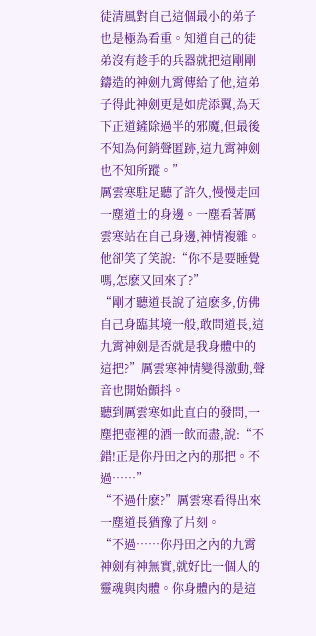徒清風對自己這個最小的弟子也是極為看重。知道自己的徒弟沒有趁手的兵器就把這剛剛鑄造的神劍九霄傳給了他,這弟子得此神劍更是如虎添翼,為天下正道鏟除過半的邪魔,但最後不知為何銷聲匿跡,這九霄神劍也不知所蹤。”
厲雲寒駐足聽了許久,慢慢走回一塵道士的身邊。一塵看著厲雲寒站在自己身邊,神情複雜。他卻笑了笑說:“你不是要睡覺嗎,怎麽又回來了?”
“剛才聽道長說了這麽多,仿佛自己身臨其境一般,敢問道長,這九霄神劍是否就是我身體中的這把?”厲雲寒神情變得激動,聲音也開始顫抖。
聽到厲雲寒如此直白的發問,一塵把壺裡的酒一飲而盡,說:“不錯!正是你丹田之內的那把。不過……”
“不過什麽?”厲雲寒看得出來一塵道長猶豫了片刻。
“不過……你丹田之內的九霄神劍有神無實,就好比一個人的靈魂與肉體。你身體內的是這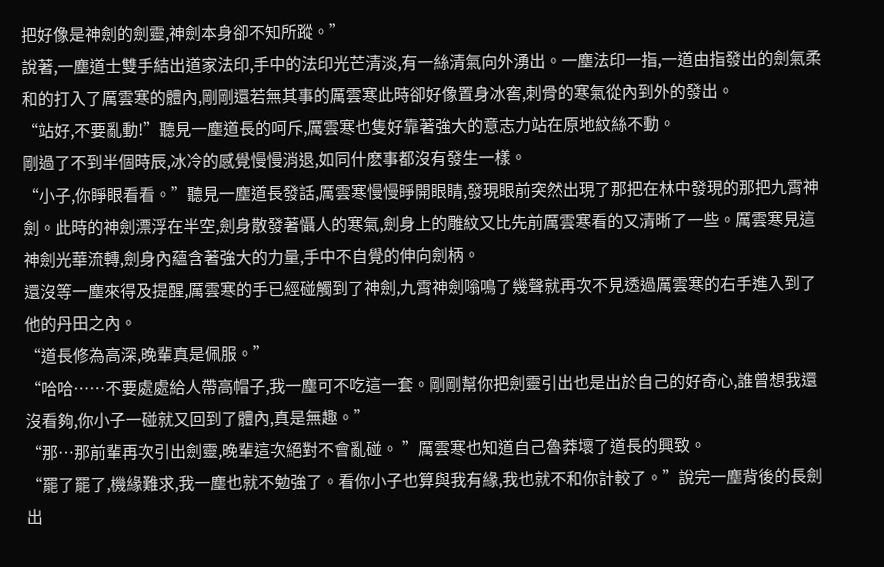把好像是神劍的劍靈,神劍本身卻不知所蹤。”
說著,一塵道士雙手結出道家法印,手中的法印光芒清淡,有一絲清氣向外湧出。一塵法印一指,一道由指發出的劍氣柔和的打入了厲雲寒的體內,剛剛還若無其事的厲雲寒此時卻好像置身冰窖,刺骨的寒氣從內到外的發出。
“站好,不要亂動!”聽見一塵道長的呵斥,厲雲寒也隻好靠著強大的意志力站在原地紋絲不動。
剛過了不到半個時辰,冰冷的感覺慢慢消退,如同什麽事都沒有發生一樣。
“小子,你睜眼看看。”聽見一塵道長發話,厲雲寒慢慢睜開眼睛,發現眼前突然出現了那把在林中發現的那把九霄神劍。此時的神劍漂浮在半空,劍身散發著懾人的寒氣,劍身上的雕紋又比先前厲雲寒看的又清晰了一些。厲雲寒見這神劍光華流轉,劍身內蘊含著強大的力量,手中不自覺的伸向劍柄。
還沒等一塵來得及提醒,厲雲寒的手已經碰觸到了神劍,九霄神劍嗡鳴了幾聲就再次不見透過厲雲寒的右手進入到了他的丹田之內。
“道長修為高深,晚輩真是佩服。”
“哈哈……不要處處給人帶高帽子,我一塵可不吃這一套。剛剛幫你把劍靈引出也是出於自己的好奇心,誰曾想我還沒看夠,你小子一碰就又回到了體內,真是無趣。”
“那…那前輩再次引出劍靈,晚輩這次絕對不會亂碰。 ”厲雲寒也知道自己魯莽壞了道長的興致。
“罷了罷了,機緣難求,我一塵也就不勉強了。看你小子也算與我有緣,我也就不和你計較了。”說完一塵背後的長劍出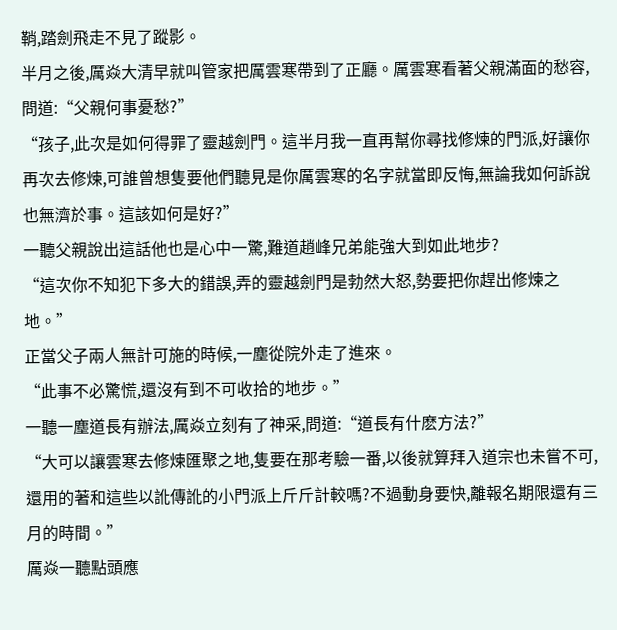鞘,踏劍飛走不見了蹤影。
半月之後,厲焱大清早就叫管家把厲雲寒帶到了正廳。厲雲寒看著父親滿面的愁容,問道:“父親何事憂愁?”
“孩子,此次是如何得罪了靈越劍門。這半月我一直再幫你尋找修煉的門派,好讓你再次去修煉,可誰曾想隻要他們聽見是你厲雲寒的名字就當即反悔,無論我如何訴說也無濟於事。這該如何是好?”
一聽父親說出這話他也是心中一驚,難道趙峰兄弟能強大到如此地步?
“這次你不知犯下多大的錯誤,弄的靈越劍門是勃然大怒,勢要把你趕出修煉之地。”
正當父子兩人無計可施的時候,一塵從院外走了進來。
“此事不必驚慌,還沒有到不可收拾的地步。”
一聽一塵道長有辦法,厲焱立刻有了神采,問道:“道長有什麽方法?”
“大可以讓雲寒去修煉匯聚之地,隻要在那考驗一番,以後就算拜入道宗也未嘗不可,還用的著和這些以訛傳訛的小門派上斤斤計較嗎?不過動身要快,離報名期限還有三月的時間。”
厲焱一聽點頭應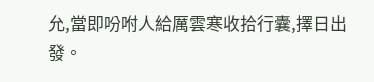允,當即吩咐人給厲雲寒收拾行囊,擇日出發。